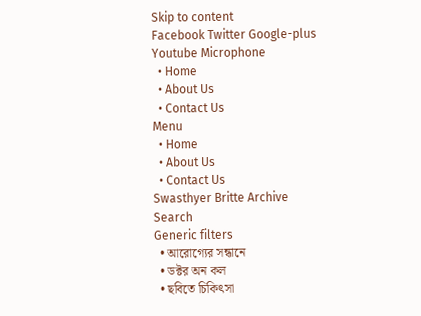Skip to content
Facebook Twitter Google-plus Youtube Microphone
  • Home
  • About Us
  • Contact Us
Menu
  • Home
  • About Us
  • Contact Us
Swasthyer Britte Archive
Search
Generic filters
  • আরোগ্যের সন্ধানে
  • ডক্টর অন কল
  • ছবিতে চিকিৎসা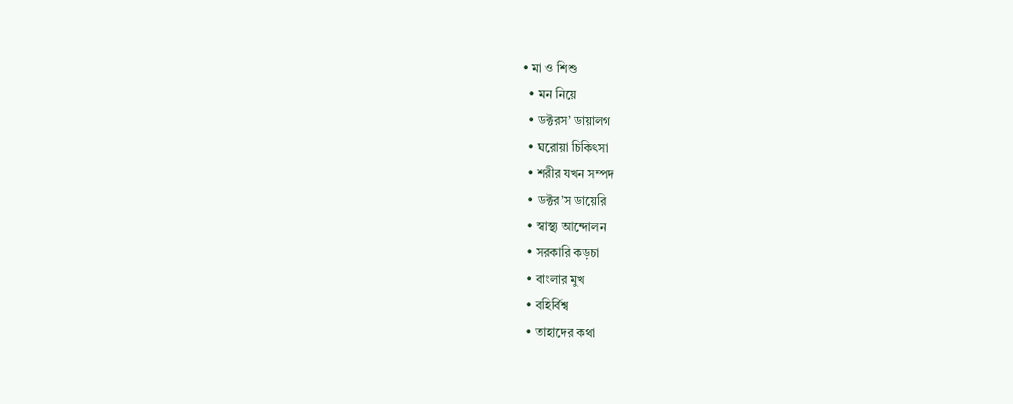• মা ও শিশু
  • মন নিয়ে
  • ডক্টরস’ ডায়ালগ
  • ঘরোয়া চিকিৎসা
  • শরীর যখন সম্পদ
  • ডক্টর’স ডায়েরি
  • স্বাস্থ্য আন্দোলন
  • সরকারি কড়চা
  • বাংলার মুখ
  • বহির্বিশ্ব
  • তাহাদের কথা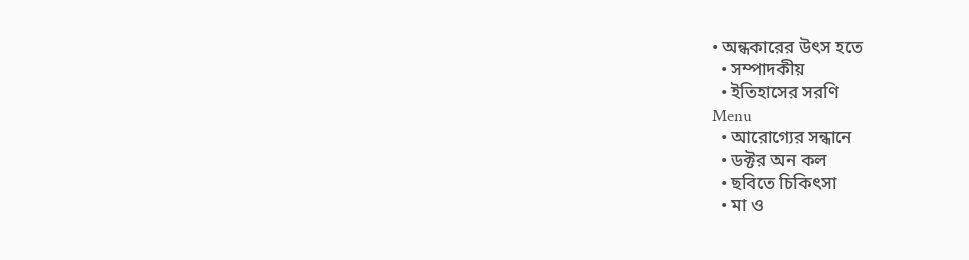• অন্ধকারের উৎস হতে
  • সম্পাদকীয়
  • ইতিহাসের সরণি
Menu
  • আরোগ্যের সন্ধানে
  • ডক্টর অন কল
  • ছবিতে চিকিৎসা
  • মা ও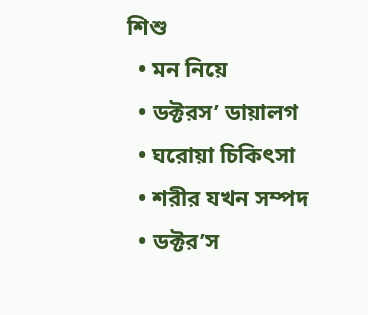শিশু
  • মন নিয়ে
  • ডক্টরস’ ডায়ালগ
  • ঘরোয়া চিকিৎসা
  • শরীর যখন সম্পদ
  • ডক্টর’স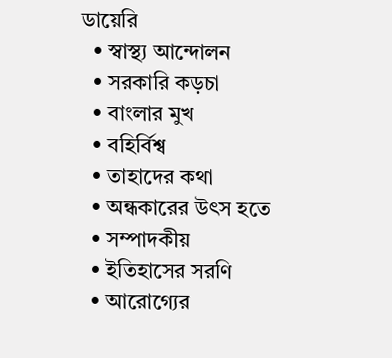ডায়েরি
  • স্বাস্থ্য আন্দোলন
  • সরকারি কড়চা
  • বাংলার মুখ
  • বহির্বিশ্ব
  • তাহাদের কথা
  • অন্ধকারের উৎস হতে
  • সম্পাদকীয়
  • ইতিহাসের সরণি
  • আরোগ্যের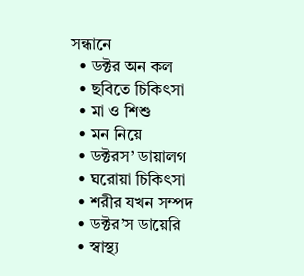সন্ধানে
  • ডক্টর অন কল
  • ছবিতে চিকিৎসা
  • মা ও শিশু
  • মন নিয়ে
  • ডক্টরস’ ডায়ালগ
  • ঘরোয়া চিকিৎসা
  • শরীর যখন সম্পদ
  • ডক্টর’স ডায়েরি
  • স্বাস্থ্য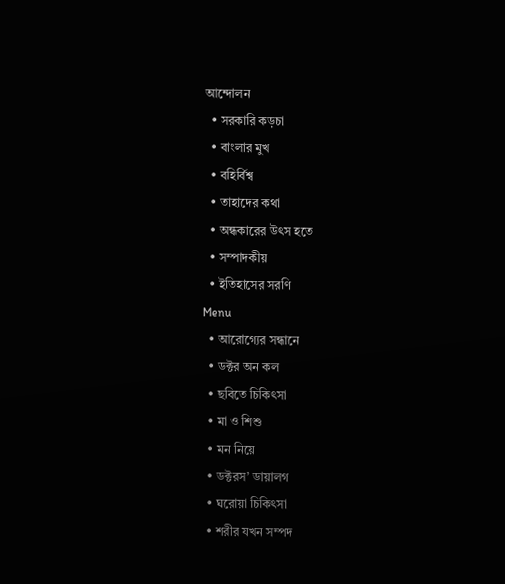আন্দোলন
  • সরকারি কড়চা
  • বাংলার মুখ
  • বহির্বিশ্ব
  • তাহাদের কথা
  • অন্ধকারের উৎস হতে
  • সম্পাদকীয়
  • ইতিহাসের সরণি
Menu
  • আরোগ্যের সন্ধানে
  • ডক্টর অন কল
  • ছবিতে চিকিৎসা
  • মা ও শিশু
  • মন নিয়ে
  • ডক্টরস’ ডায়ালগ
  • ঘরোয়া চিকিৎসা
  • শরীর যখন সম্পদ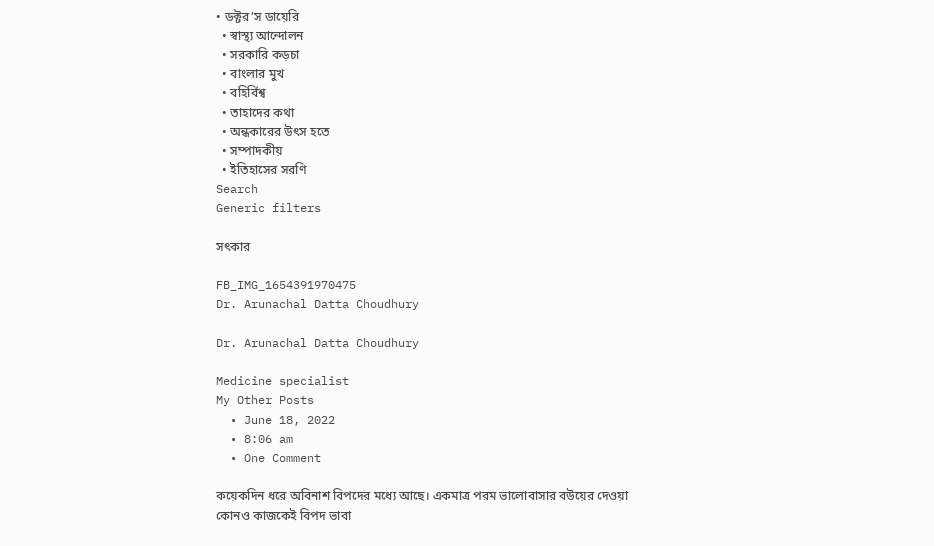• ডক্টর’স ডায়েরি
  • স্বাস্থ্য আন্দোলন
  • সরকারি কড়চা
  • বাংলার মুখ
  • বহির্বিশ্ব
  • তাহাদের কথা
  • অন্ধকারের উৎস হতে
  • সম্পাদকীয়
  • ইতিহাসের সরণি
Search
Generic filters

সৎকার

FB_IMG_1654391970475
Dr. Arunachal Datta Choudhury

Dr. Arunachal Datta Choudhury

Medicine specialist
My Other Posts
  • June 18, 2022
  • 8:06 am
  • One Comment

কয়েকদিন ধরে অবিনাশ বিপদের মধ্যে আছে। একমাত্র পরম ভালোবাসার বউয়ের দেওয়া কোনও কাজকেই বিপদ ভাবা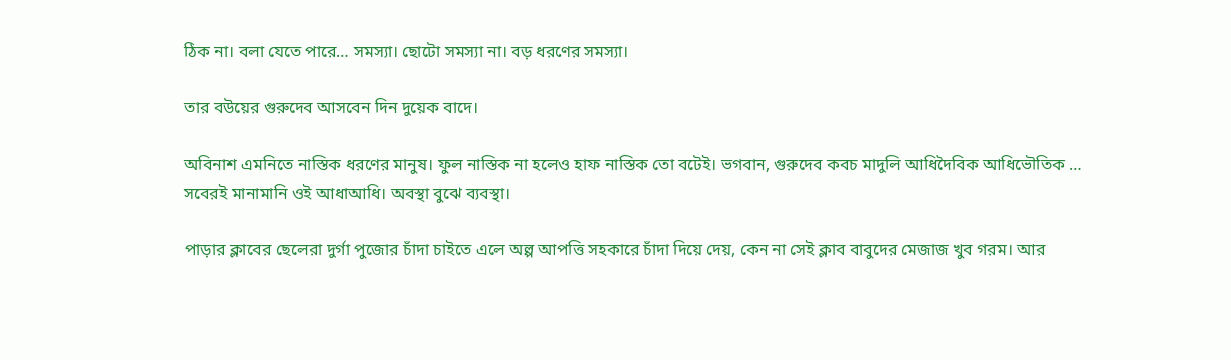ঠিক না। বলা যেতে পারে… সমস্যা। ছোটো সমস্যা না। বড় ধরণের সমস্যা।

তার বউয়ের গুরুদেব আসবেন দিন দুয়েক বাদে।

অবিনাশ এমনিতে নাস্তিক ধরণের মানুষ। ফুল নাস্তিক না হলেও হাফ নাস্তিক তো বটেই। ভগবান, গুরুদেব কবচ মাদুলি আধিদৈবিক আধিভৌতিক … সবেরই মানামানি ওই আধাআধি। অবস্থা বুঝে ব্যবস্থা।

পাড়ার ক্লাবের ছেলেরা দুর্গা পুজোর চাঁদা চাইতে এলে অল্প আপত্তি সহকারে চাঁদা দিয়ে দেয়, কেন না সেই ক্লাব বাবুদের মেজাজ খুব গরম। আর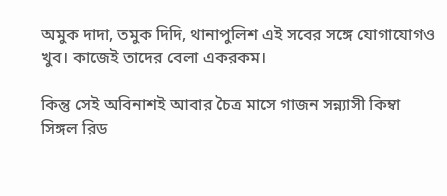অমুক দাদা, তমুক দিদি, থানাপুলিশ এই সবের সঙ্গে যোগাযোগও খুব। কাজেই তাদের বেলা একরকম।

কিন্তু সেই অবিনাশই আবার চৈত্র মাসে গাজন সন্ন্যাসী কিম্বা সিঙ্গল রিড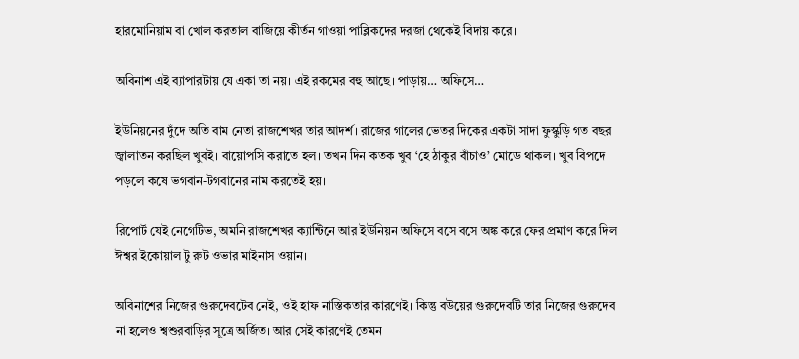হারমোনিয়াম বা খোল করতাল বাজিয়ে কীর্তন গাওয়া পাব্লিকদের দরজা থেকেই বিদায় করে।

অবিনাশ এই ব্যাপারটায় যে একা তা নয়। এই রকমের বহু আছে। পাড়ায়… অফিসে…

ইউনিয়নের দুঁদে অতি বাম নেতা রাজশেখর তার আদর্শ। রাজের গালের ভেতর দিকের একটা সাদা ফুস্কুড়ি গত বছর জ্বালাতন করছিল খুবই। বায়োপসি করাতে হল। তখন দিন কতক খুব ‘হে ঠাকুর বাঁচাও’ মোডে থাকল। খুব বিপদে পড়লে কষে ভগবান-টগবানের নাম করতেই হয়।

রিপোর্ট যেই নেগেটিভ, অমনি রাজশেখর ক্যান্টিনে আর ইউনিয়ন অফিসে বসে বসে অঙ্ক করে ফের প্রমাণ করে দিল ঈশ্বর ইকোয়াল টু রুট ওভার মাইনাস ওয়ান।

অবিনাশের নিজের গুরুদেবটেব নেই, ওই হাফ নাস্তিকতার কারণেই। কিন্তু বউয়ের গুরুদেবটি তার নিজের গুরুদেব না হলেও শ্বশুরবাড়ির সূত্রে অর্জিত। আর সেই কারণেই তেমন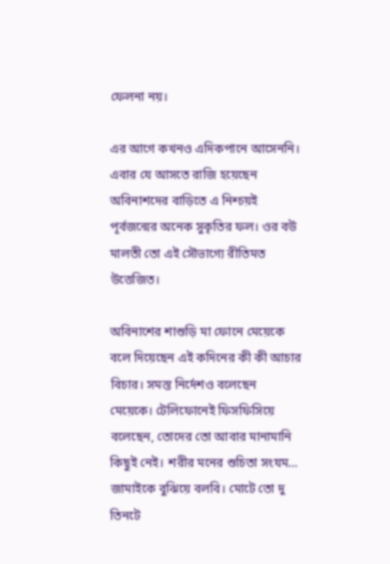ফেলনা নয়।

এর আগে কখনও এদিকপানে আসেননি। এবার যে আসতে রাজি হয়েছেন অবিনাশদের বাড়িতে এ নিশ্চয়ই পূর্বজন্মের অনেক সুকৃতির ফল। ওর বউ মালতী তো এই সৌভাগ্যে রীতিমত উত্তেজিত।

অবিনাশের শাশুড়ি মা ফোনে মেয়েকে বলে দিয়েছেন এই কদিনের কী কী আচার বিচার। সমস্ত নির্দেশও বলেছেন মেয়েকে। টেলিফোনেই ফিসফিসিয়ে বলেছেন, তোদের তো আবার মানামানি কিছুই নেই। শরীর মনের শুচিতা সংযম… জামাইকে বুঝিয়ে বলবি। মোটে তো দু তিনটে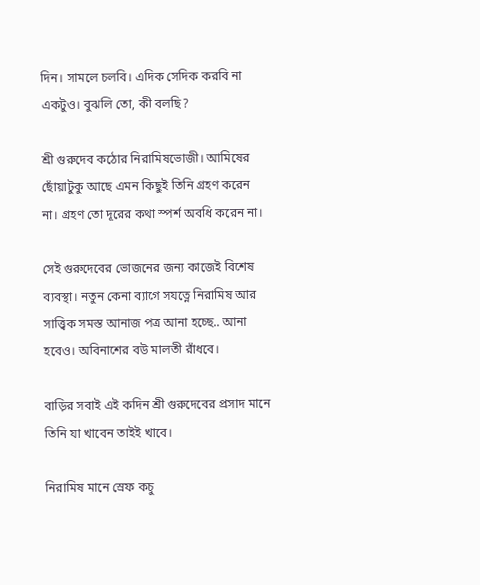দিন। সামলে চলবি। এদিক সেদিক করবি না একটুও। বুঝলি তো, কী বলছি?

শ্রী গুরুদেব কঠোর নিরামিষভোজী। আমিষের ছোঁয়াটুকু আছে এমন কিছুই তিনি গ্রহণ করেন না। গ্রহণ তো দূরের কথা স্পর্শ অবধি করেন না।

সেই গুরুদেবের ভোজনের জন্য কাজেই বিশেষ ব্যবস্থা। নতুন কেনা ব্যাগে সযত্নে নিরামিষ আর সাত্ত্বিক সমস্ত আনাজ পত্র আনা হচ্ছে.. আনা হবেও। অবিনাশের বউ মালতী রাঁধবে।

বাড়ির সবাই এই কদিন শ্রী গুরুদেবের প্রসাদ মানে তিনি যা খাবেন তাইই খাবে।

নিরামিষ মানে স্রেফ কচু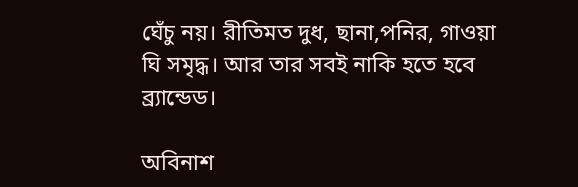ঘেঁচু নয়। রীতিমত দুধ, ছানা,পনির, গাওয়া ঘি সমৃদ্ধ। আর তার সবই নাকি হতে হবে ব্র্যান্ডেড।

অবিনাশ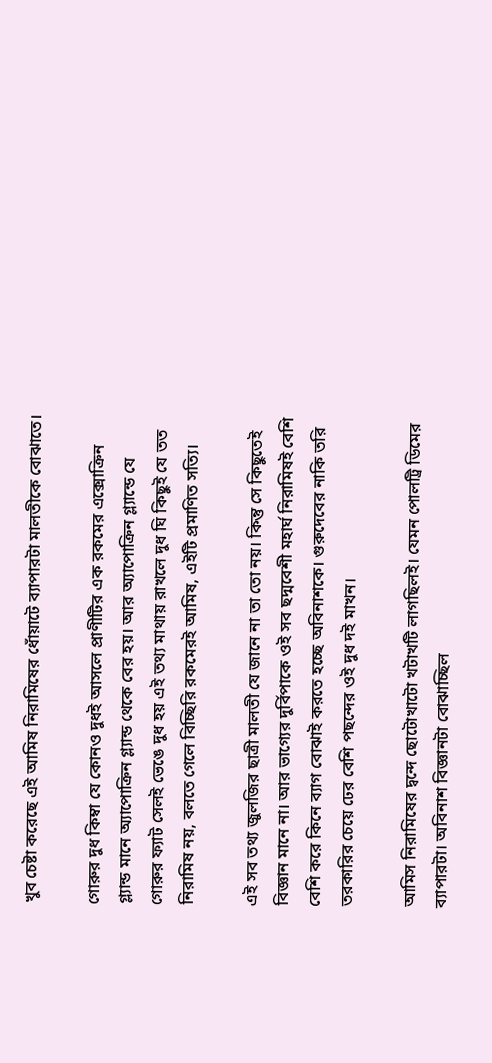খুব চেষ্টা করেছে এই আমিষ নিরামিষের ধোঁয়াটে ব্যাপারটা মালতীকে বোঝাতে।

গোরুর দুধ কিম্বা যে কোনও দুধই আসলে প্রাণীটির এক রকমের এক্সোক্রিন গ্ল্যান্ড মানে অ্যাপোক্রিন গ্ল্যান্ড থেকে বের হয়। আর অ্যাপোক্রিন গ্ল্যান্ডে যে গোরুর ফ্যাট সেলই ভেঙে দুধ হয় এই তথ্য মাথায় রাখলে দুধ ঘি কিছুই যে তত নিরামিষ নয়, বলতে গেলে বিচ্ছিরি রকমেরই আমিষ, এইটি প্রমাণিত সত্যি।

এই সব তথ্য জুলজির ছাত্রী মালতী যে জানে না তা তো নয়। কিন্তু সে কিছুতেই বিজ্ঞান মানে না। আর ভাগ্যের দুর্বিপাকে ওই সব ছদ্মবেশী মহার্ঘ নিরামিষই বেশি বেশি করে কিনে ব্যাগ বোঝাই করতে হচ্ছে অবিনাশকে। গুরুদেবের নাকি তরি তরকারির চেয়ে ঢের বেশি পছন্দের ওই দুধ দই মাখন।

আমিস নিরামিষের দ্বন্দে ছোটোখাটো খটাখটি লাগছিলই। যেমন পোলট্রি ডিমের ব্যাপারটা। অবিনাশ বিজ্ঞানটা বোঝাচ্ছিল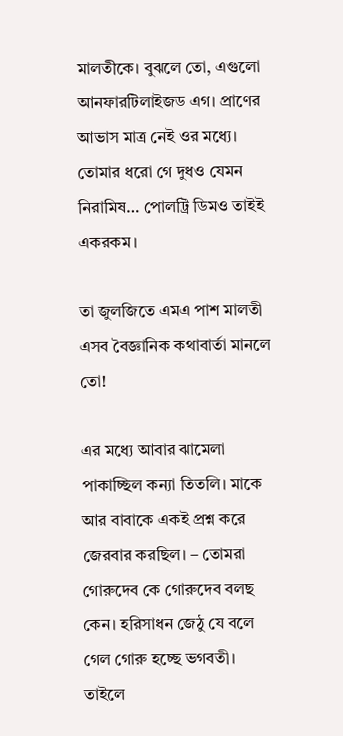মালতীকে। বুঝলে তো, এগুলো আনফারটিলাইজড এগ। প্রাণের আভাস মাত্র নেই ওর মধ্যে। তোমার ধরো গে দুধও যেমন নিরামিষ… পোলট্রি ডিমও তাইই একরকম।

তা জুলজিতে এমএ পাশ মালতী এসব বৈজ্ঞানিক কথাবার্তা মানলে তো!

এর মধ্যে আবার ঝামেলা পাকাচ্ছিল কন্যা তিতলি। মাকে আর বাবাকে একই প্রশ্ন করে জেরবার করছিল। – তোমরা গোরুদেব কে গোরুদেব বলছ কেন। হরিসাধন জেঠু যে বলে গেল গোরু হচ্ছে ভগবতী। তাইলে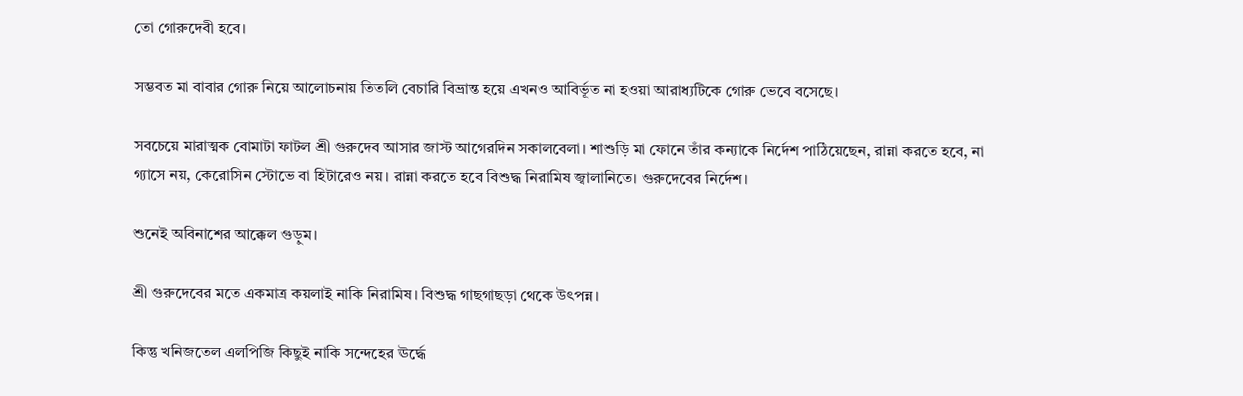তো গোরুদেবী হবে।

সম্ভবত মা বাবার গোরু নিয়ে আলোচনায় তিতলি বেচারি বিভ্রান্ত হয়ে এখনও আবির্ভূত না হওয়া আরাধ্যটিকে গোরু ভেবে বসেছে।

সবচেয়ে মারাত্মক বোমাটা ফাটল শ্রী গুরুদেব আসার জাস্ট আগেরদিন সকালবেলা। শাশুড়ি মা ফোনে তাঁর কন্যাকে নির্দেশ পাঠিয়েছেন, রান্না করতে হবে, না গ্যাসে নয়, কেরোসিন স্টোভে বা হিটারেও নয়। রান্না করতে হবে বিশুদ্ধ নিরামিষ জ্বালানিতে। গুরুদেবের নির্দেশ।

শুনেই অবিনাশের আক্কেল গুড়ুম।

শ্রী গুরুদেবের মতে একমাত্র কয়লাই নাকি নিরামিষ। বিশুদ্ধ গাছগাছড়া থেকে উৎপন্ন।

কিন্তু খনিজতেল এলপিজি কিছুই নাকি সন্দেহের ঊর্দ্ধে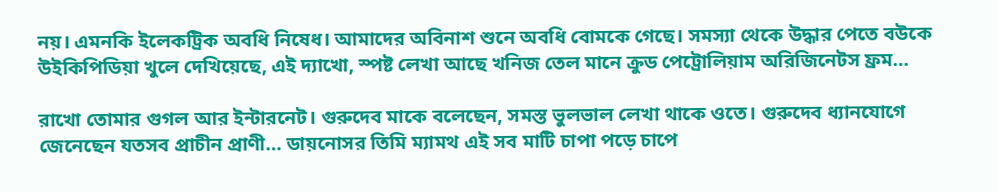নয়। এমনকি ইলেকট্রিক অবধি নিষেধ। আমাদের অবিনাশ শুনে অবধি বোমকে গেছে। সমস্যা থেকে উদ্ধার পেতে বউকে উইকিপিডিয়া খুলে দেখিয়েছে, এই দ্যাখো, স্পষ্ট লেখা আছে খনিজ তেল মানে ক্রুড পেট্রোলিয়াম অরিজিনেটস ফ্রম…

রাখো তোমার গুগল আর ইন্টারনেট। গুরুদেব মাকে বলেছেন, সমস্ত ভুলভাল লেখা থাকে ওতে। গুরুদেব ধ্যানযোগে জেনেছেন যতসব প্রাচীন প্রাণী… ডায়নোসর তিমি ম্যামথ এই সব মাটি চাপা পড়ে চাপে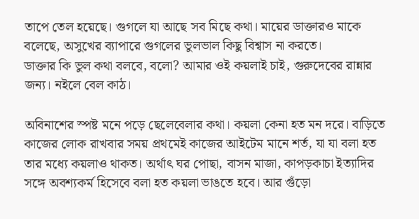তাপে তেল হয়েছে। গুগলে যা আছে সব মিছে কথা। মায়ের ডাক্তারও মাকে বলেছে, অসুখের ব্যাপারে গুগলের ভুলভাল কিছু বিশ্বাস না করতে।
ডাক্তার কি ভুল কথা বলবে, বলো? আমার ওই কয়লাই চাই, গুরুদেবের রান্নার জন্য। নইলে বেল কাঠ।

অবিনাশের স্পষ্ট মনে পড়ে ছেলেবেলার কথা। কয়লা কেনা হত মন দরে। বাড়িতে কাজের লোক রাখবার সময় প্রথমেই কাজের আইটেম মানে শর্ত, যা যা বলা হত তার মধ্যে কয়লাও থাকত। অর্থাৎ ঘর পোছা, বাসন মাজা, কাপড়কাচা ইত্যাদির সঙ্গে অবশ্যকর্ম হিসেবে বলা হত কয়লা ভাঙতে হবে। আর গুঁড়ো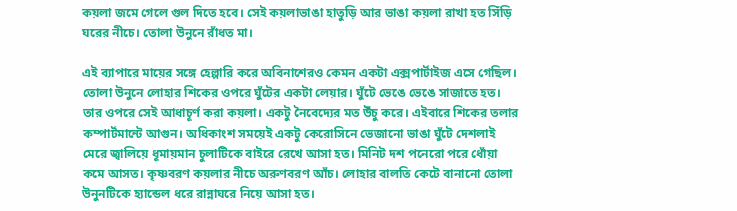কয়লা জমে গেলে গুল দিতে হবে। সেই কয়লাভাঙা হাতুড়ি আর ভাঙা কয়লা রাখা হত সিঁড়ি ঘরের নীচে। তোলা উনুনে রাঁধত মা।

এই ব্যাপারে মায়ের সঙ্গে হেল্পারি করে অবিনাশেরও কেমন একটা এক্সপার্টাইজ এসে গেছিল। তোলা উনুনে লোহার শিকের ওপরে ঘুঁটের একটা লেয়ার। ঘুঁটে ভেঙে ভেঙে সাজাতে হত। তার ওপরে সেই আধাচূর্ণ করা কয়লা। একটু নৈবেদ্যের মত উঁচু করে। এইবারে শিকের তলার কম্পার্টমান্টে আগুন। অধিকাংশ সময়েই একটু কেরোসিনে ভেজানো ভাঙা ঘুঁটে দেশলাই মেরে জ্বালিয়ে ধূমায়মান চুলাটিকে বাইরে রেখে আসা হত। মিনিট দশ পনেরো পরে ধোঁয়া কমে আসত। কৃষ্ণবরণ কয়লার নীচে অরুণবরণ আঁচ। লোহার বালতি কেটে বানানো তোলা উনুনটিকে হ্যান্ডেল ধরে রান্নাঘরে নিয়ে আসা হত।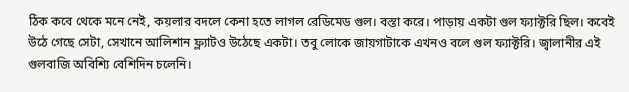ঠিক কবে থেকে মনে নেই, কয়লার বদলে কেনা হতে লাগল রেডিমেড গুল। বস্তা করে। পাড়ায় একটা গুল ফ্যাক্টরি ছিল। কবেই উঠে গেছে সেটা, সেখানে আলিশান ফ্ল্যাটও উঠেছে একটা। তবু লোকে জায়গাটাকে এখনও বলে গুল ফ্যাক্টরি। জ্বালানীর এই গুলবাজি অবিশ্যি বেশিদিন চলেনি।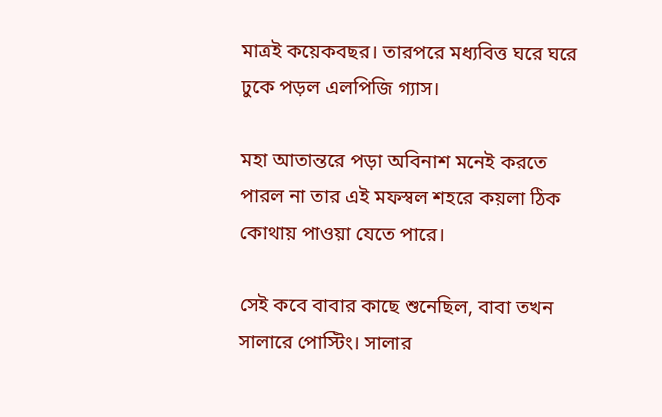মাত্রই কয়েকবছর। তারপরে মধ্যবিত্ত ঘরে ঘরে ঢুকে পড়ল এলপিজি গ্যাস।

মহা আতান্তরে পড়া অবিনাশ মনেই করতে পারল না তার এই মফস্বল শহরে কয়লা ঠিক কোথায় পাওয়া যেতে পারে।

সেই কবে বাবার কাছে শুনেছিল, বাবা তখন সালারে পোস্টিং। সালার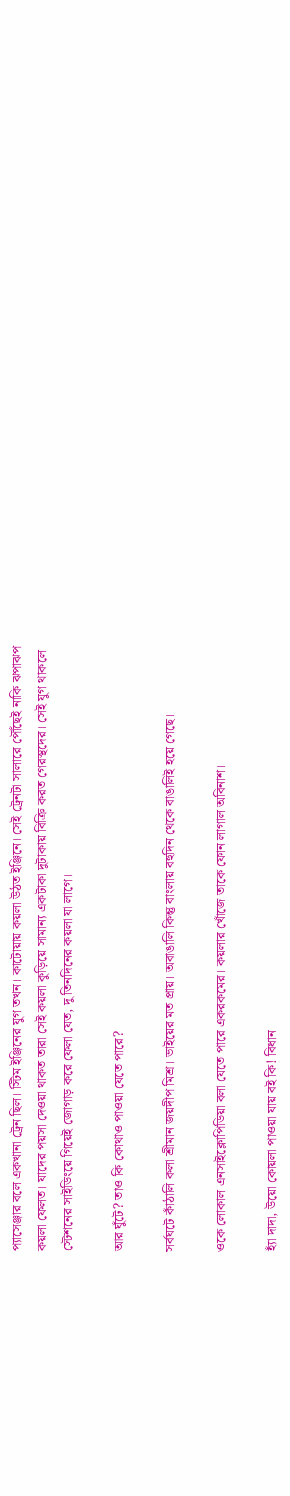প্যাসেঞ্জার বলে একখানা ট্রেন ছিল। স্টিম ইঞ্জিনের যুগ তখন। কাটোয়ায় কয়লা উঠত ইঞ্জিনে। সেই ট্রেনটা সালারে পৌঁছেই নাকি ঝপাঝপ কয়লা ফেলত। যাদের পয়সা দেওয়া থাকত তারা সেই কয়লা কুড়িয়ে সামান্য একটাকা দুটাকায় বিক্রি করত গেরস্থদের। সেই যুগ থাকলে স্টেশনের সাইডিংয়ে গিয়েই জোগাড় করে ফেলা যেত, দু তিনদিনের কয়লা যা লাগে।

আর ঘুঁটে? তাও কি কোথাও পাওয়া যেতে পারে?

সর্বঘটে কাঁঠালি কলা শ্রীমান জয়দীপ মিশ্র। ভাইয়ের মত প্রায়। অবাঙালি কিন্তু বাংলায় বহুদিন থেকে বাঙালিই হয়ে গেছে।

ওকে লোকাল এনসাইক্লোপিডিয়া বলা যেতে পারে একরকমের। কয়লার খোঁজে তাকে ফোন লাগাল অবিনাশ।

হ্যাঁ দাদা, উয়ো কোয়লা পাওয়া যায় বই কি! বিধান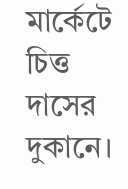মার্কেটে চিত্ত দাসের দুকানে।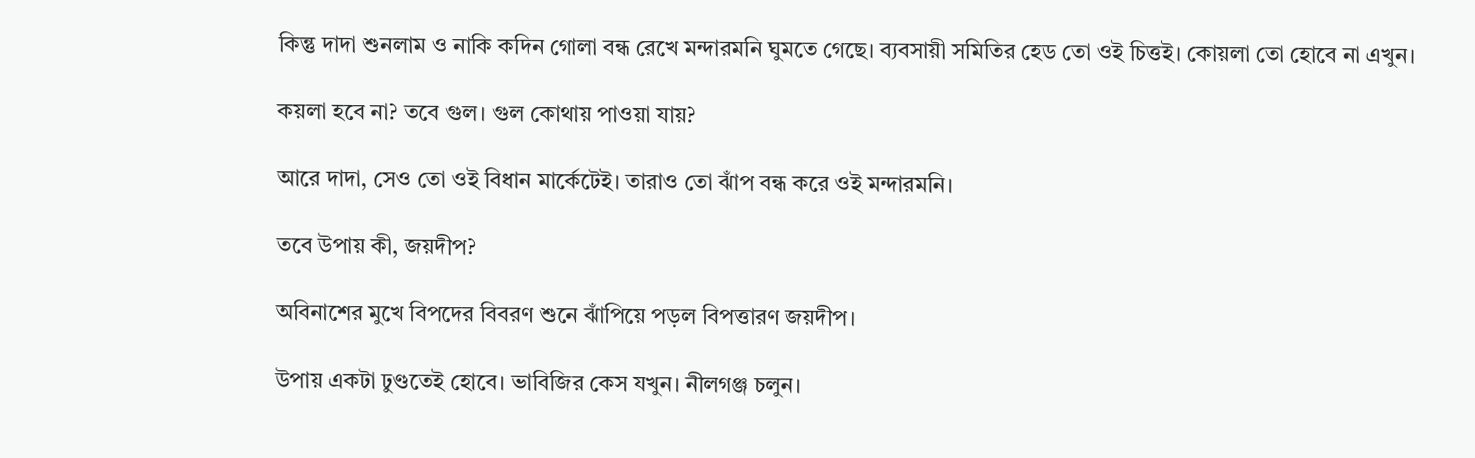কিন্তু দাদা শুনলাম ও নাকি কদিন গোলা বন্ধ রেখে মন্দারমনি ঘুমতে গেছে। ব্যবসায়ী সমিতির হেড তো ওই চিত্তই। কোয়লা তো হোবে না এখুন।

কয়লা হবে না? তবে গুল। গুল কোথায় পাওয়া যায়?

আরে দাদা, সেও তো ওই বিধান মার্কেটেই। তারাও তো ঝাঁপ বন্ধ করে ওই মন্দারমনি।

তবে উপায় কী, জয়দীপ?

অবিনাশের মুখে বিপদের বিবরণ শুনে ঝাঁপিয়ে পড়ল বিপত্তারণ জয়দীপ।

উপায় একটা ঢুণ্ডতেই হোবে। ভাবিজির কেস যখুন। নীলগঞ্জ চলুন।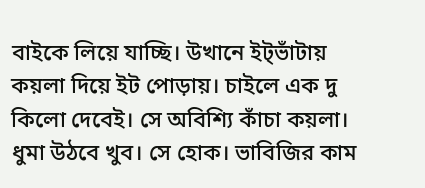বাইকে লিয়ে যাচ্ছি। উখানে ইট্ভাঁটায় কয়লা দিয়ে ইট পোড়ায়। চাইলে এক দু কিলো দেবেই। সে অবিশ্যি কাঁচা কয়লা। ধুমা উঠবে খুব। সে হোক। ভাবিজির কাম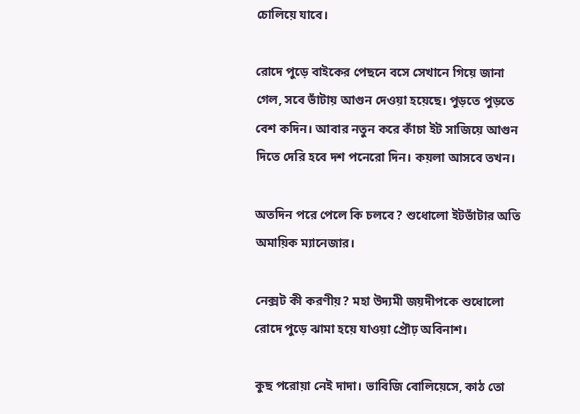চোলিয়ে যাবে।

রোদে পুড়ে বাইকের পেছনে বসে সেখানে গিয়ে জানা গেল, সবে ভাঁটায় আগুন দেওয়া হয়েছে। পুড়তে পুড়তে বেশ কদিন। আবার নতুন করে কাঁচা ইট সাজিয়ে আগুন দিতে দেরি হবে দশ পনেরো দিন। কয়লা আসবে তখন।

অতদিন পরে পেলে কি চলবে? শুধোলো ইটভাঁটার অতি অমায়িক ম্যানেজার।

নেক্সট কী করণীয়? মহা উদ্যমী জয়দীপকে শুধোলো রোদে পুড়ে ঝামা হয়ে যাওয়া প্রৌঢ় অবিনাশ।

কুছ পরোয়া নেই দাদা। ভাবিজি বোলিয়েসে, কাঠ তো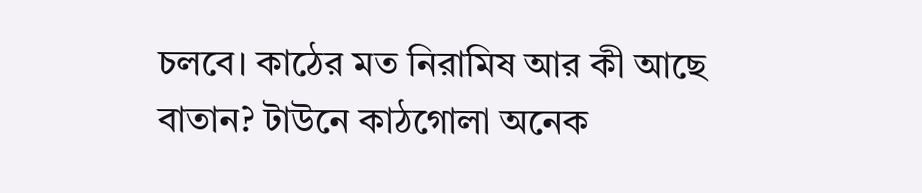চলবে। কাঠের মত নিরামিষ আর কী আছে বাতান? টাউনে কাঠগোলা অনেক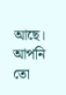আছে। আপনি তো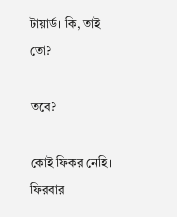টায়ার্ড। কি, তাই তো?

তবে?

কোই ফিকর নেহি। ফিরবার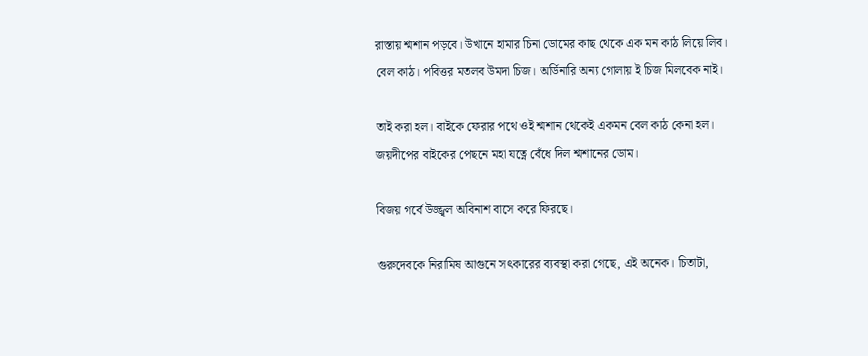রাস্তায় শ্মশান পড়বে। উখানে হামার চিনা ডোমের কাছ থেকে এক মন কাঠ লিয়ে লিব। বেল কাঠ। পবিত্তর মতলব উমদা চিজ। অর্ডিনারি অন্য গোলায় ই চিজ মিলবেক নাই।

তাই করা হল। বাইকে ফেরার পথে ওই শ্মশান থেকেই একমন বেল কাঠ কেনা হল। জয়দীপের বাইকের পেছনে মহা যত্নে বেঁধে দিল শ্মশানের ডোম।

বিজয় গর্বে উজ্জ্বল অবিনাশ বাসে করে ফিরছে।

গুরুদেবকে নিরামিষ আগুনে সৎকারের ব্যবস্থা করা গেছে, এই অনেক। চিতাটা,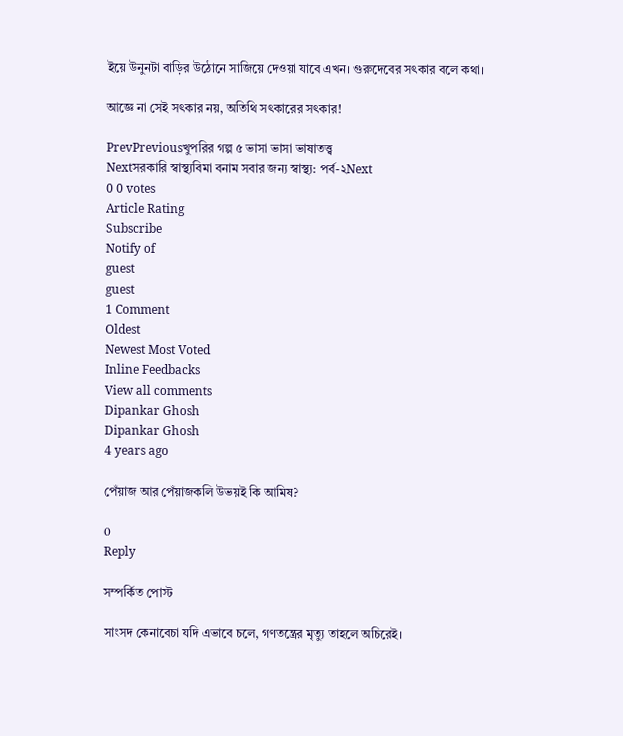ইয়ে উনুনটা বাড়ির উঠোনে সাজিয়ে দেওয়া যাবে এখন। গুরুদেবের সৎকার বলে কথা।

আজ্ঞে না সেই সৎকার নয়, অতিথি সৎকারের সৎকার!

PrevPreviousখুপরির গল্প ৫ ভাসা ভাসা ভাষাতত্ত্ব
Nextসরকারি স্বাস্থ্যবিমা বনাম সবার জন্য স্বাস্থ্য: পর্ব-২Next
0 0 votes
Article Rating
Subscribe
Notify of
guest
guest
1 Comment
Oldest
Newest Most Voted
Inline Feedbacks
View all comments
Dipankar Ghosh
Dipankar Ghosh
4 years ago

পেঁয়াজ আর পেঁয়াজকলি উভয়ই কি আমিষ?

0
Reply

সম্পর্কিত পোস্ট

সাংসদ কেনাবেচা যদি এভাবে চলে, গণতন্ত্রের মৃত্যু তাহলে অচিরেই।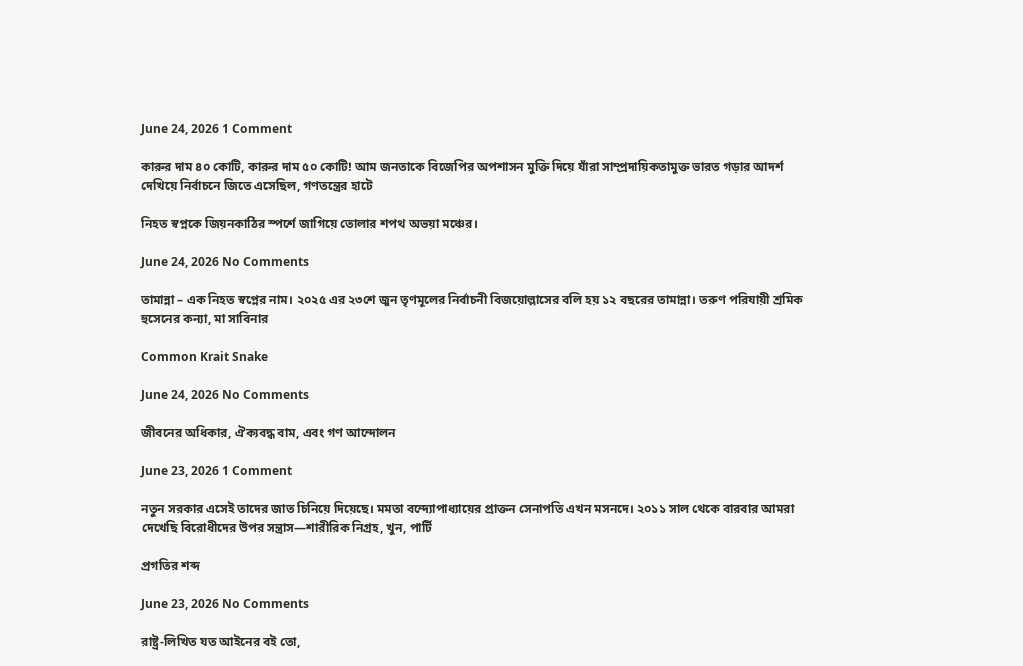June 24, 2026 1 Comment

কারুর দাম ৪০ কোটি, কারুর দাম ৫০ কোটি! আম জনতাকে বিজেপির অপশাসন মুক্তি দিয়ে যাঁরা সাম্প্রদায়িকতামুক্ত ভারত গড়ার আদর্শ দেখিয়ে নির্বাচনে জিতে এসেছিল, গণতন্ত্রের হাটে

নিহত স্বপ্নকে জিয়নকাঠির স্পর্শে জাগিয়ে তোলার শপথ অভয়া মঞ্চের।

June 24, 2026 No Comments

তামান্না – এক নিহত স্বপ্নের নাম। ২০২৫ এর ২৩শে জুন তৃণমূলের নির্বাচনী বিজয়োল্লাসের বলি হয় ১২ বছরের তামান্না। তরুণ পরিযায়ী শ্রমিক হুসেনের কন্যা, মা সাবিনার

Common Krait Snake

June 24, 2026 No Comments

জীবনের অধিকার, ঐক্যবদ্ধ বাম, এবং গণ আন্দোলন

June 23, 2026 1 Comment

নতুন সরকার এসেই তাদের জাত চিনিয়ে দিয়েছে। মমতা বন্দ্যোপাধ্যায়ের প্রাক্তন সেনাপতি এখন মসনদে। ২০১১ সাল থেকে বারবার আমরা দেখেছি বিরোধীদের উপর সন্ত্রাস—শারীরিক নিগ্রহ, খুন, পার্টি

প্রগতির শব্দ

June 23, 2026 No Comments

রাষ্ট্র-লিখিত যত আইনের বই তো,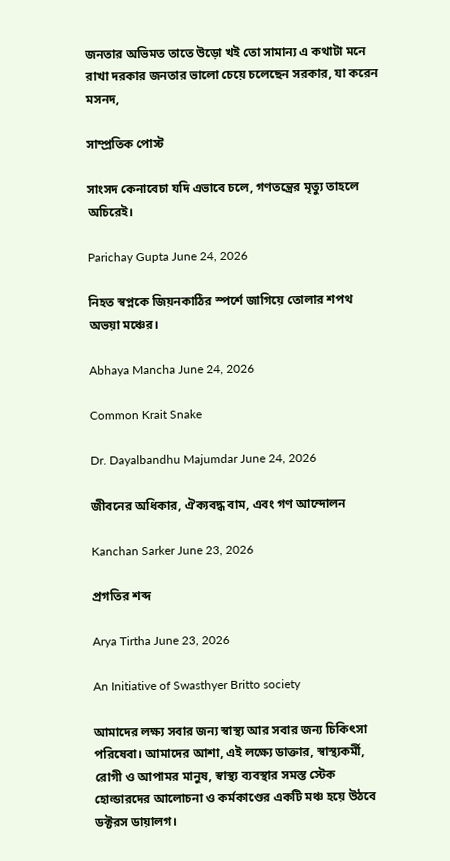জনতার অভিমত তাতে উড়ো খই তো সামান‍্য এ কথাটা মনে রাখা দরকার জনতার ভালো চেয়ে চলেছেন সরকার, যা করেন মসনদ,

সাম্প্রতিক পোস্ট

সাংসদ কেনাবেচা যদি এভাবে চলে, গণতন্ত্রের মৃত্যু তাহলে অচিরেই।

Parichay Gupta June 24, 2026

নিহত স্বপ্নকে জিয়নকাঠির স্পর্শে জাগিয়ে তোলার শপথ অভয়া মঞ্চের।

Abhaya Mancha June 24, 2026

Common Krait Snake

Dr. Dayalbandhu Majumdar June 24, 2026

জীবনের অধিকার, ঐক্যবদ্ধ বাম, এবং গণ আন্দোলন

Kanchan Sarker June 23, 2026

প্রগতির শব্দ

Arya Tirtha June 23, 2026

An Initiative of Swasthyer Britto society

আমাদের লক্ষ্য সবার জন্য স্বাস্থ্য আর সবার জন্য চিকিৎসা পরিষেবা। আমাদের আশা, এই লক্ষ্যে ডাক্তার, স্বাস্থ্যকর্মী, রোগী ও আপামর মানুষ, স্বাস্থ্য ব্যবস্থার সমস্ত স্টেক হোল্ডারদের আলোচনা ও কর্মকাণ্ডের একটি মঞ্চ হয়ে উঠবে ডক্টরস ডায়ালগ।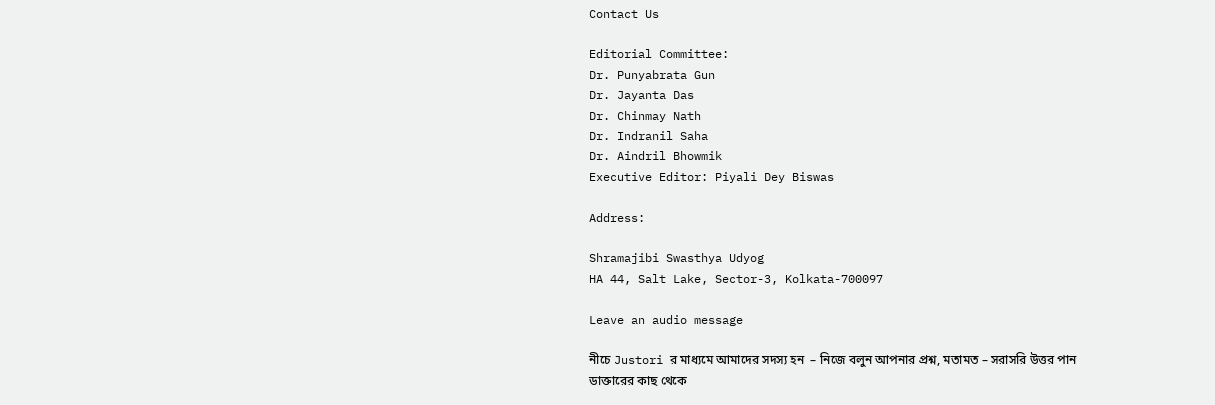Contact Us

Editorial Committee:
Dr. Punyabrata Gun
Dr. Jayanta Das
Dr. Chinmay Nath
Dr. Indranil Saha
Dr. Aindril Bhowmik
Executive Editor: Piyali Dey Biswas

Address:

Shramajibi Swasthya Udyog
HA 44, Salt Lake, Sector-3, Kolkata-700097

Leave an audio message

নীচে Justori র মাধ্যমে আমাদের সদস্য হন  – নিজে বলুন আপনার প্রশ্ন, মতামত – সরাসরি উত্তর পান ডাক্তারের কাছ থেকে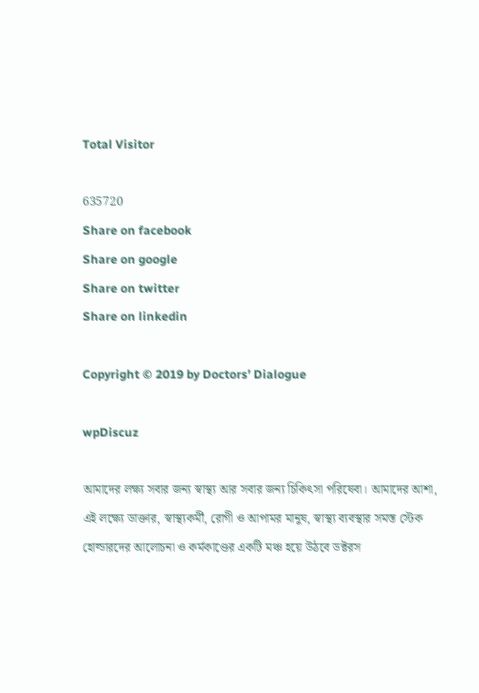Total Visitor

635720
Share on facebook
Share on google
Share on twitter
Share on linkedin

Copyright © 2019 by Doctors’ Dialogue

wpDiscuz

আমাদের লক্ষ্য সবার জন্য স্বাস্থ্য আর সবার জন্য চিকিৎসা পরিষেবা। আমাদের আশা, এই লক্ষ্যে ডাক্তার, স্বাস্থ্যকর্মী, রোগী ও আপামর মানুষ, স্বাস্থ্য ব্যবস্থার সমস্ত স্টেক হোল্ডারদের আলোচনা ও কর্মকাণ্ডের একটি মঞ্চ হয়ে উঠবে ডক্টরস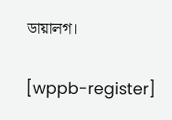ডায়ালগ।

[wppb-register]